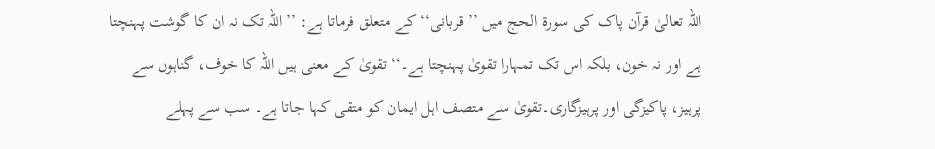اللہ تعالیٰ قرآن پاک کی سورۃ الحج میں ’’قربانی‘‘ کے متعلق فرماتا ہے: ’’اللہ تک نہ ان کا گوشت پہنچتا ہے اور نہ خون، بلکہ اس تک تمہارا تقویٰ پہنچتا ہے۔‘‘ تقویٰ کے معنی ہیں اللہ کا خوف، گناہوں سے پرہیز، پاکیزگی اور پرہیزگاری۔تقویٰ سے متصف اہل ایمان کو متقی کہا جاتا ہے۔ سب سے پہلے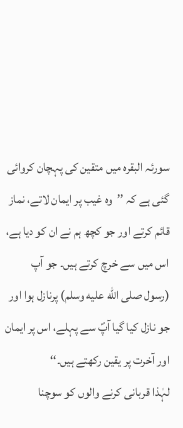سورئہ البقرہ میں متقین کی پہچان کروائی گئی ہے کہ ’’وہ غیب پر ایمان لاتے، نماز قائم کرتے اور جو کچھ ہم نے ان کو دیا ہے، اس میں سے خرچ کرتے ہیں۔ جو آپ (رسول صلى الله عليه وسلم) پرنازل ہوا اور جو نازل کیا گیا آپؐ سے پہلے، اس پر ایمان اور آخرت پر یقین رکھتے ہیں۔‘‘
لہٰذا قربانی کرنے والوں کو سوچنا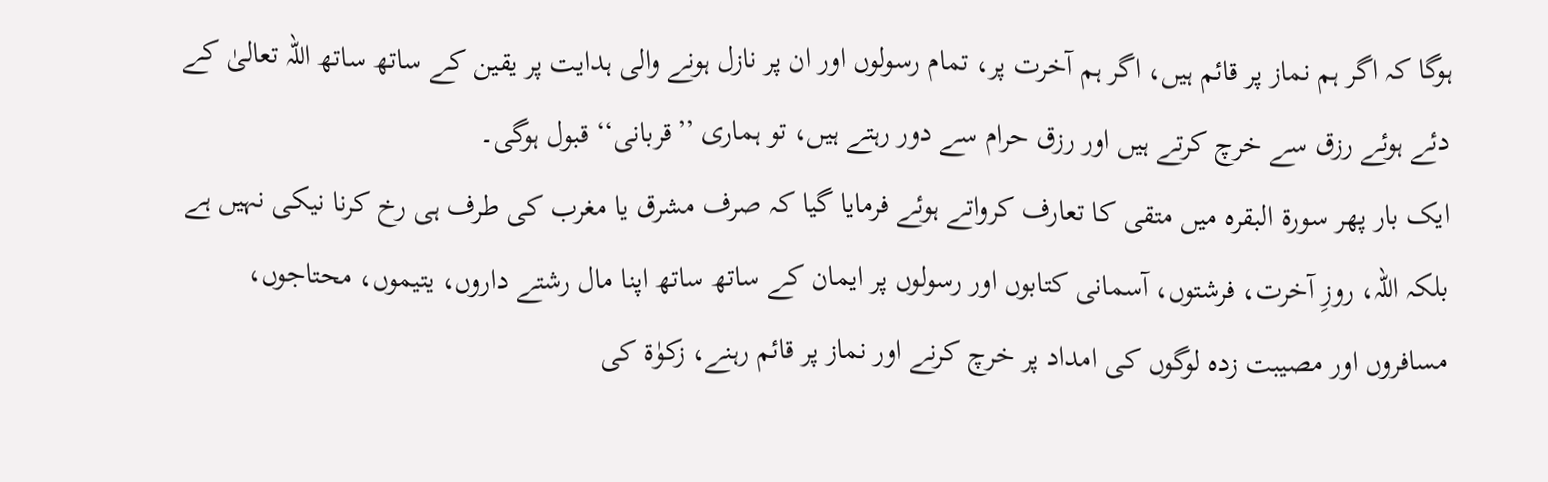ہوگا کہ اگر ہم نماز پر قائم ہیں، اگر ہم آخرت پر، تمام رسولوں اور ان پر نازل ہونے والی ہدایت پر یقین کے ساتھ ساتھ اللہ تعالیٰ کے دئے ہوئے رزق سے خرچ کرتے ہیں اور رزق حرام سے دور رہتے ہیں، تو ہماری ’’قربانی‘‘ قبول ہوگی۔
ایک بار پھر سورۃ البقرہ میں متقی کا تعارف کرواتے ہوئے فرمایا گیا کہ صرف مشرق یا مغرب کی طرف ہی رخ کرنا نیکی نہیں ہے بلکہ اللہ، روزِ آخرت، فرشتوں، آسمانی کتابوں اور رسولوں پر ایمان کے ساتھ ساتھ اپنا مال رشتے داروں، یتیموں، محتاجوں، مسافروں اور مصیبت زدہ لوگوں کی امداد پر خرچ کرنے اور نماز پر قائم رہنے، زکوٰۃ کی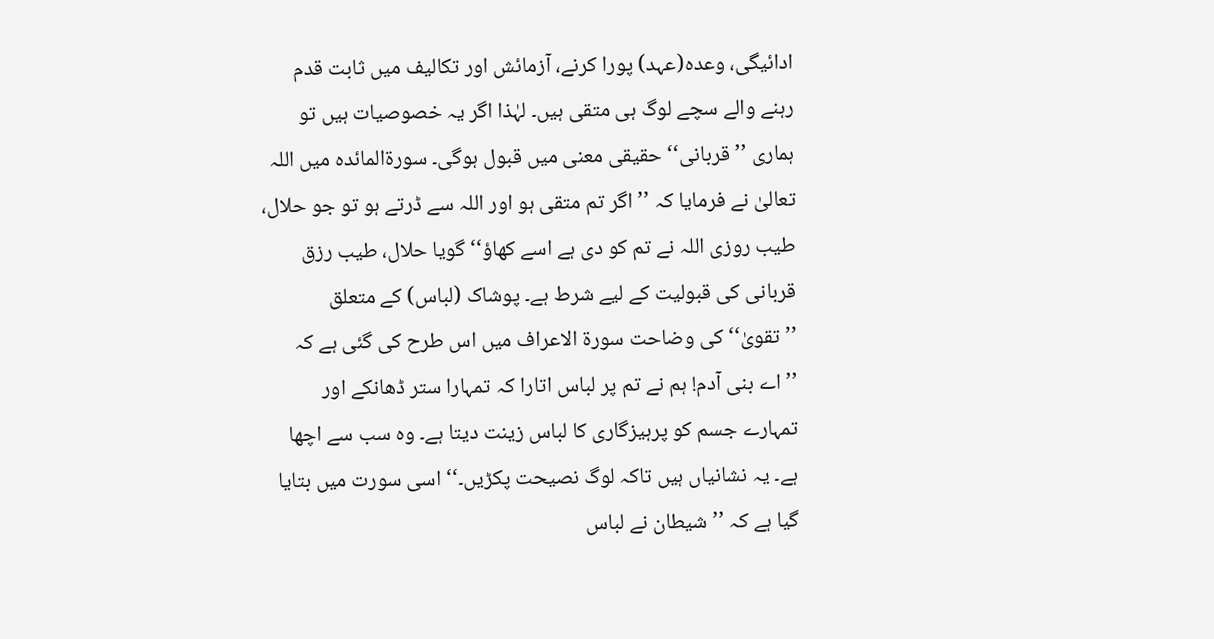ادائیگی، وعدہ(عہد) پورا کرنے، آزمائش اور تکالیف میں ثابت قدم رہنے والے سچے لوگ ہی متقی ہیں۔ لہٰذا اگر یہ خصوصیات ہیں تو ہماری ’’قربانی‘‘ حقیقی معنی میں قبول ہوگی۔ سورۃالمائدہ میں اللہ تعالیٰ نے فرمایا کہ ’’اگر تم متقی ہو اور اللہ سے ڈرتے ہو تو جو حلال، طیب روزی اللہ نے تم کو دی ہے اسے کھاؤ‘‘ گویا حلال، طیب رزق قربانی کی قبولیت کے لیے شرط ہے۔ پوشاک (لباس) کے متعلق ’’تقویٰ‘‘ کی وضاحت سورۃ الاعراف میں اس طرح کی گئی ہے کہ ’’اے بنی آدم! ہم نے تم پر لباس اتارا کہ تمہارا ستر ڈھانکے اور تمہارے جسم کو پرہیزگاری کا لباس زینت دیتا ہے۔ وہ سب سے اچھا ہے۔ یہ نشانیاں ہیں تاکہ لوگ نصیحت پکڑیں۔‘‘ اسی سورت میں بتایا گیا ہے کہ ’’ شیطان نے لباس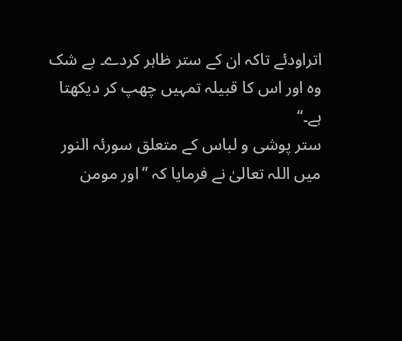اتراودئے تاکہ ان کے ستر ظاہر کردے۔ بے شک وہ اور اس کا قبیلہ تمہیں چھپ کر دیکھتا ہے۔‘‘
ستر پوشی و لباس کے متعلق سورئہ النور میں اللہ تعالیٰ نے فرمایا کہ ’’اور مومن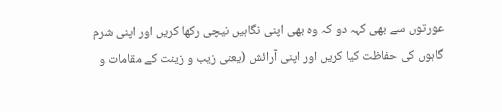عورتوں سے بھی کہہ دو کہ وہ بھی اپنی نگاہیں نیچی رکھا کریں اور اپنی شرم گاہوں کی حفاظت کیا کریں اور اپنی آرائش (یعنی زیب و زینت کے مقامات و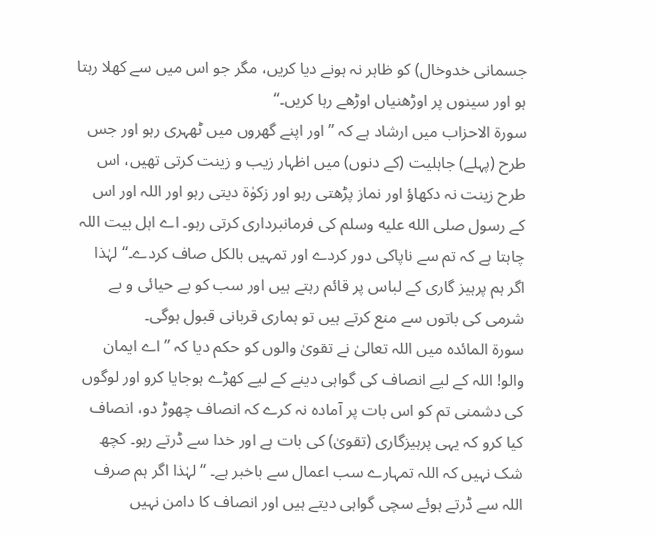جسمانی خدوخال) کو ظاہر نہ ہونے دیا کریں، مگر جو اس میں سے کھلا رہتا ہو اور سینوں پر اوڑھنیاں اوڑھے رہا کریں۔‘‘
سورۃ الاحزاب میں ارشاد ہے کہ ’’اور اپنے گھروں میں ٹھہری رہو اور جس طرح (پہلے) جاہلیت (کے دنوں) میں اظہار زیب و زینت کرتی تھیں، اس طرح زینت نہ دکھاؤ اور نماز پڑھتی رہو اور زکوٰۃ دیتی رہو اور اللہ اور اس کے رسول صلى الله عليه وسلم کی فرمانبرداری کرتی رہو۔ اے اہل بیت اللہ چاہتا ہے کہ تم سے ناپاکی دور کردے اور تمہیں بالکل صاف کردے۔‘‘ لہٰذا اگر ہم پرہیز گاری کے لباس پر قائم رہتے ہیں اور سب کو بے حیائی و بے شرمی کی باتوں سے منع کرتے ہیں تو ہماری قربانی قبول ہوگی۔
سورۃ المائدہ میں اللہ تعالیٰ نے تقویٰ والوں کو حکم دیا کہ ’’اے ایمان والو! اللہ کے لیے انصاف کی گواہی دینے کے لیے کھڑے ہوجایا کرو اور لوگوں کی دشمنی تم کو اس بات پر آمادہ نہ کرے کہ انصاف چھوڑ دو، انصاف کیا کرو کہ یہی پرہیزگاری (تقویٰ) کی بات ہے اور خدا سے ڈرتے رہو۔ کچھ شک نہیں کہ اللہ تمہارے سب اعمال سے باخبر ہے۔ ‘‘ لہٰذا اگر ہم صرف اللہ سے ڈرتے ہوئے سچی گواہی دیتے ہیں اور انصاف کا دامن نہیں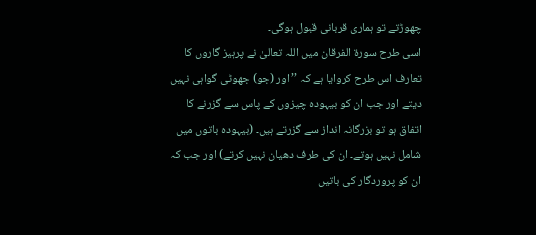چھوڑتے تو ہماری قربانی قبول ہوگی۔
اسی طرح سورۃ الفرقان میں اللہ تعالیٰ نے پرہیز گاروں کا تعارف اس طرح کروایا ہے کہ ’’اور (جو) جھوٹی گواہی نہیں دیتے اور جب ان کو بیہودہ چیزوں کے پاس سے گزرنے کا اتفاق ہو تو بزرگانہ انداز سے گزرتے ہیں۔ (بیہودہ باتوں میں شامل نہیں ہوتے۔ ان کی طرف دھیان نہیں کرتے) اور جب کہ ان کو پروردگار کی باتیں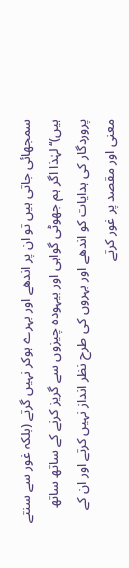سمجھائی جاتی ہیں تو ان پر اندھے اور بہرے ہوکر نہیں گرتے (بلکہ غور سے سنتے ہیں)‘‘ لہٰذا اگر ہم جھوٹی گواہی اور بیہودہ چیزوں سے گریز کرنے کے ساتھ ساتھ پروردگار کی ہدایات کو اندھے اور بہروں کی طرح نظر انداز نہیں کرتے اور ان کے معنی اور مقصد پر غور کرتے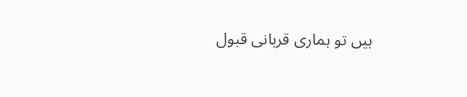ہیں تو ہماری قربانی قبول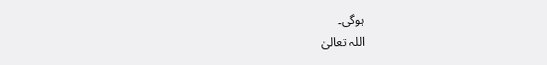ہوگی۔
اللہ تعالیٰ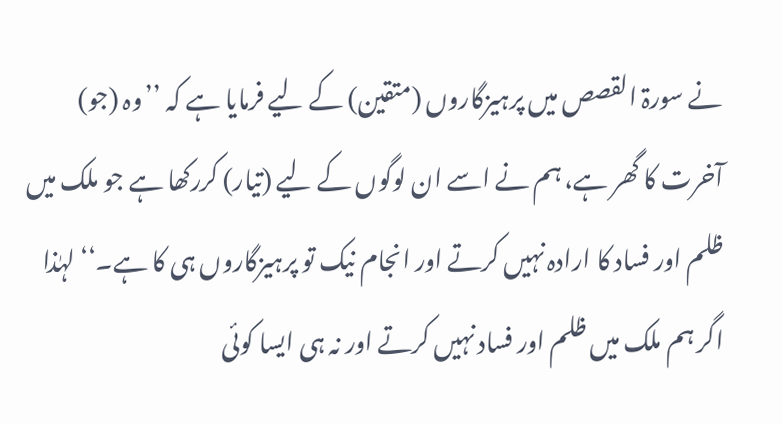نے سورۃ القصص میں پرہیزگاروں (متقین) کے لیے فرمایا ہے کہ ’’وہ (جو) آخرت کا گھر ہے، ہم نے اسے ان لوگوں کے لیے (تیار) کررکھا ہے جو ملک میں ظلم اور فساد کا ارادہ نہیں کرتے اور انجام نیک تو پرہیزگاروں ہی کا ہے۔‘‘ لہٰذا اگر ہم ملک میں ظلم اور فساد نہیں کرتے اور نہ ہی ایسا کوئی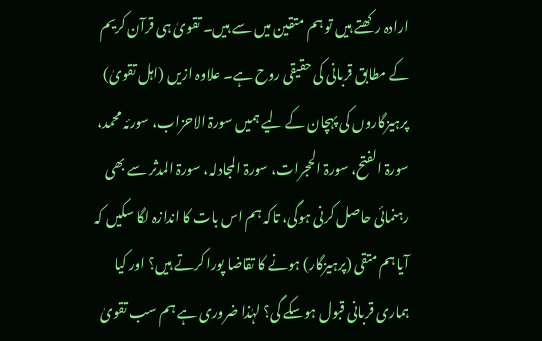ارادہ رکھتے ہیں تو ہم متقین میں سے ہیں۔ تقویٰ ہی قرآن کریم کے مطابق قربانی کی حقیقی روح ہے۔ علاوہ ازیں (اہل تقویٰ) پرہیزگاروں کی پہچان کے لیے ہمیں سورۃ الاحزاب، سورئہ محمد، سورۃ الفتح، سورۃ الحجرات، سورۃ المجادلہ، سورۃ المدثر سے بھی رہنمائی حاصل کرنی ہوگی، تاکہ ہم اس بات کا اندازہ لگا سکیں کہ آیا ہم متقی (پرہیزگار) ہونے کا تقاضا پورا کرتے ہیں؟ اور کیا ہماری قربانی قبول ہوسکے گی؟ لہٰذا ضروری ہے ہم سب تقویٰ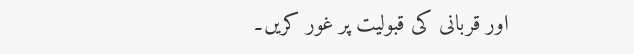اور قربانی کی قبولیت پر غور کریں۔